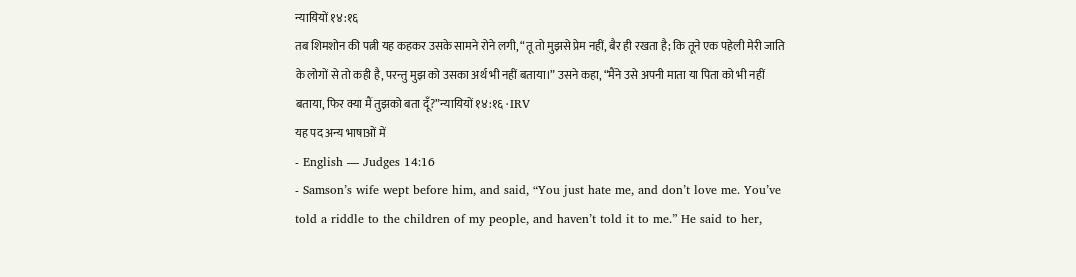न्यायियों १४:१६
तब शिमशोन की पत्नी यह कहकर उसके सामने रोने लगी, “तू तो मुझसे प्रेम नहीं, बैर ही रखता है; कि तूने एक पहेली मेरी जाति के लोगों से तो कही है, परन्तु मुझ को उसका अर्थ भी नहीं बताया।” उसने कहा, “मैंने उसे अपनी माता या पिता को भी नहीं बताया, फिर क्या मैं तुझको बता दूँ?”न्यायियों १४:१६ · IRV
यह पद अन्य भाषाओं में
- English — Judges 14:16
- Samson’s wife wept before him, and said, “You just hate me, and don’t love me. You’ve told a riddle to the children of my people, and haven’t told it to me.” He said to her,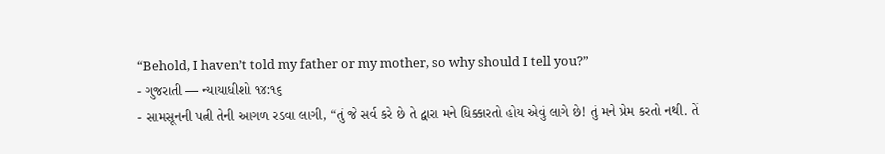“Behold, I haven’t told my father or my mother, so why should I tell you?”
- ગુજરાતી — ન્યાયાધીશો ૧૪:૧૬
- સામસૂનની પત્ની તેની આગળ રડવા લાગી, “તું જે સર્વ કરે છે તે દ્વારા મને ધિક્કારતો હોય એવું લાગે છે! તું મને પ્રેમ કરતો નથી. તેં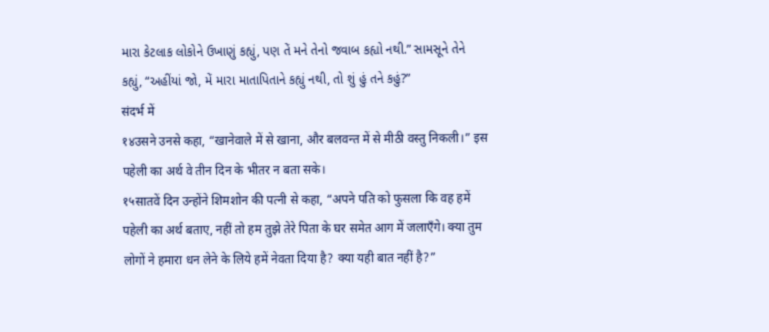મારા કેટલાક લોકોને ઉખાણું કહ્યું, પણ તેં મને તેનો જવાબ કહ્યો નથી.” સામસૂને તેને કહ્યું, “અહીંયાં જો, મેં મારા માતાપિતાને કહ્યું નથી, તો શું હું તને કહું?”
संदर्भ में
१४उसने उनसे कहा, “खानेवाले में से खाना, और बलवन्त में से मीठी वस्तु निकली।” इस पहेली का अर्थ वे तीन दिन के भीतर न बता सके।
१५सातवें दिन उन्होंने शिमशोन की पत्नी से कहा, “अपने पति को फुसला कि वह हमें पहेली का अर्थ बताए, नहीं तो हम तुझे तेरे पिता के घर समेत आग में जलाएँगे। क्या तुम लोगों ने हमारा धन लेने के लिये हमें नेवता दिया है? क्या यही बात नहीं है?”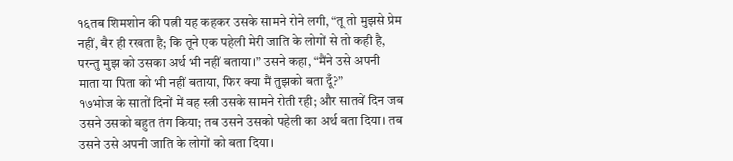१६तब शिमशोन की पत्नी यह कहकर उसके सामने रोने लगी, “तू तो मुझसे प्रेम नहीं, बैर ही रखता है; कि तूने एक पहेली मेरी जाति के लोगों से तो कही है, परन्तु मुझ को उसका अर्थ भी नहीं बताया।” उसने कहा, “मैंने उसे अपनी माता या पिता को भी नहीं बताया, फिर क्या मैं तुझको बता दूँ?”
१७भोज के सातों दिनों में वह स्त्री उसके सामने रोती रही; और सातवें दिन जब उसने उसको बहुत तंग किया; तब उसने उसको पहेली का अर्थ बता दिया। तब उसने उसे अपनी जाति के लोगों को बता दिया।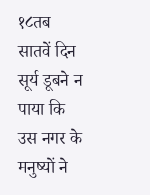१८तब सातवें दिन सूर्य डूबने न पाया कि उस नगर के मनुष्यों ने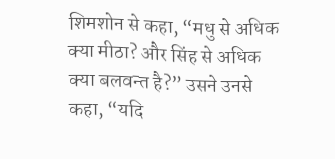शिमशोन से कहा, “मधु से अधिक क्या मीठा? और सिंह से अधिक क्या बलवन्त है?” उसने उनसे कहा, “यदि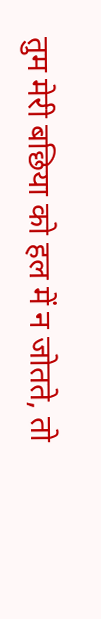तुम मेरी बछिया को हल में न जोतते, तो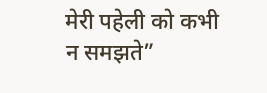मेरी पहेली को कभी न समझते”